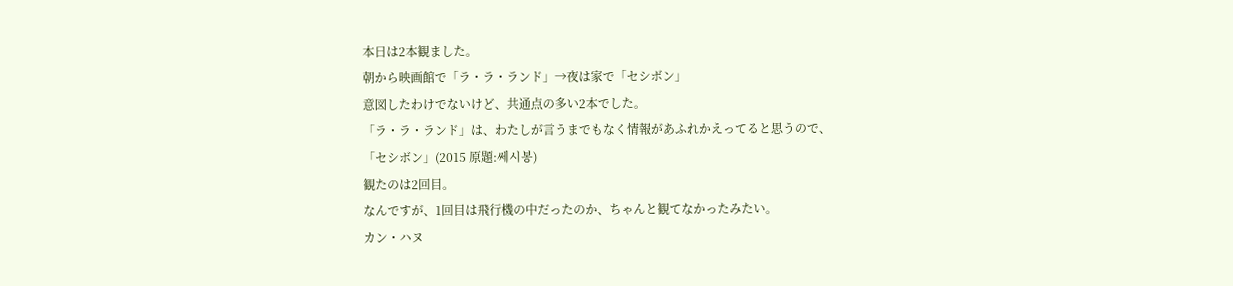本日は2本観ました。
朝から映画館で「ラ・ラ・ランド」→夜は家で「セシボン」
意図したわけでないけど、共通点の多い2本でした。
「ラ・ラ・ランド」は、わたしが言うまでもなく情報があふれかえってると思うので、
「セシボン」(2015 原題:쎄시봉)
観たのは2回目。
なんですが、1回目は飛行機の中だったのか、ちゃんと観てなかったみたい。
カン・ハヌ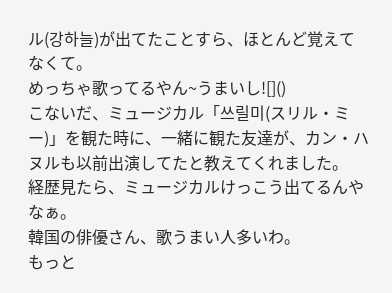ル(강하늘)が出てたことすら、ほとんど覚えてなくて。
めっちゃ歌ってるやん~うまいし![]()
こないだ、ミュージカル「쓰릴미(スリル・ミー)」を観た時に、一緒に観た友達が、カン・ハヌルも以前出演してたと教えてくれました。
経歴見たら、ミュージカルけっこう出てるんやなぁ。
韓国の俳優さん、歌うまい人多いわ。
もっと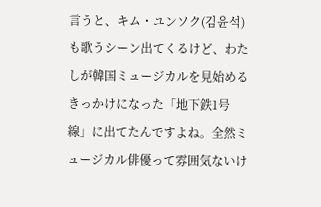言うと、キム・ユンソク(김윤석)も歌うシーン出てくるけど、わたしが韓国ミュージカルを見始めるきっかけになった「地下鉄1号線」に出てたんですよね。全然ミュージカル俳優って雰囲気ないけ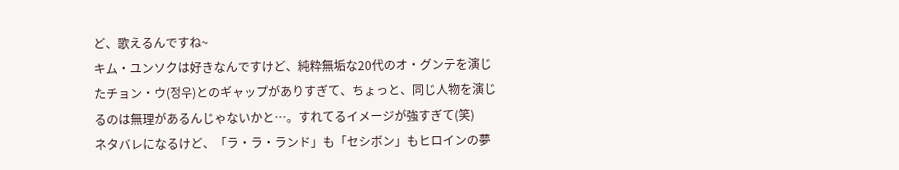ど、歌えるんですね~
キム・ユンソクは好きなんですけど、純粋無垢な20代のオ・グンテを演じたチョン・ウ(정우)とのギャップがありすぎて、ちょっと、同じ人物を演じるのは無理があるんじゃないかと…。すれてるイメージが強すぎて(笑)
ネタバレになるけど、「ラ・ラ・ランド」も「セシボン」もヒロインの夢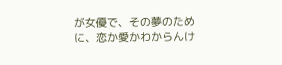が女優で、その夢のために、恋か愛かわからんけ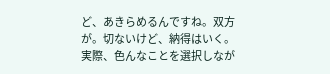ど、あきらめるんですね。双方が。切ないけど、納得はいく。実際、色んなことを選択しなが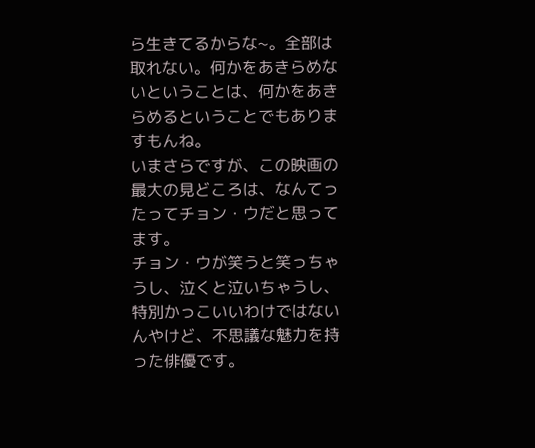ら生きてるからな~。全部は取れない。何かをあきらめないということは、何かをあきらめるということでもありますもんね。
いまさらですが、この映画の最大の見どころは、なんてったってチョン・ウだと思ってます。
チョン・ウが笑うと笑っちゃうし、泣くと泣いちゃうし、特別かっこいいわけではないんやけど、不思議な魅力を持った俳優です。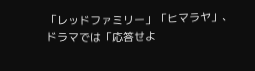「レッドファミリー」「ヒマラヤ」、ドラマでは「応答せよ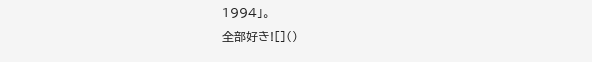1994」。
全部好き![]()